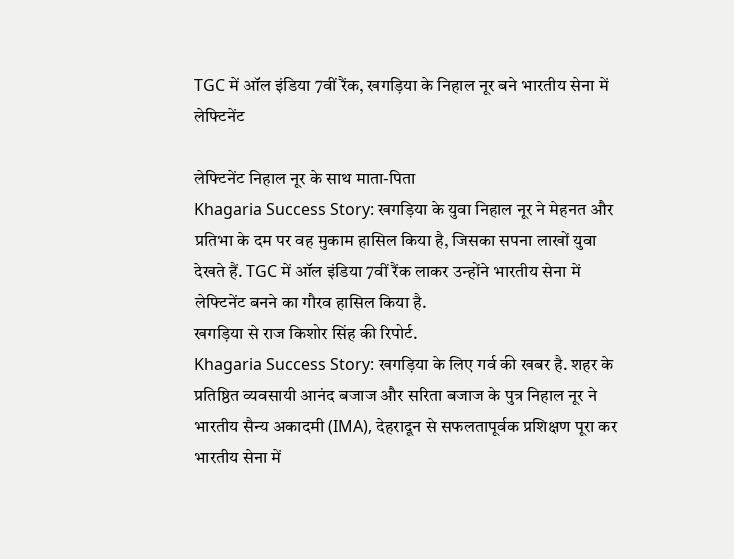TGC में ऑल इंडिया 7वीं रैंक, खगड़िया के निहाल नूर बने भारतीय सेना में लेफ्टिनेंट

लेफ्टिनेंट निहाल नूर के साथ माता-पिता
Khagaria Success Story: खगड़िया के युवा निहाल नूर ने मेहनत और प्रतिभा के दम पर वह मुकाम हासिल किया है, जिसका सपना लाखों युवा देखते हैं. TGC में ऑल इंडिया 7वीं रैंक लाकर उन्होंने भारतीय सेना में लेफ्टिनेंट बनने का गौरव हासिल किया है.
खगड़िया से राज किशोर सिंह की रिपोर्ट.
Khagaria Success Story: खगड़िया के लिए गर्व की खबर है. शहर के प्रतिष्ठित व्यवसायी आनंद बजाज और सरिता बजाज के पुत्र निहाल नूर ने भारतीय सैन्य अकादमी (IMA), देहरादून से सफलतापूर्वक प्रशिक्षण पूरा कर भारतीय सेना में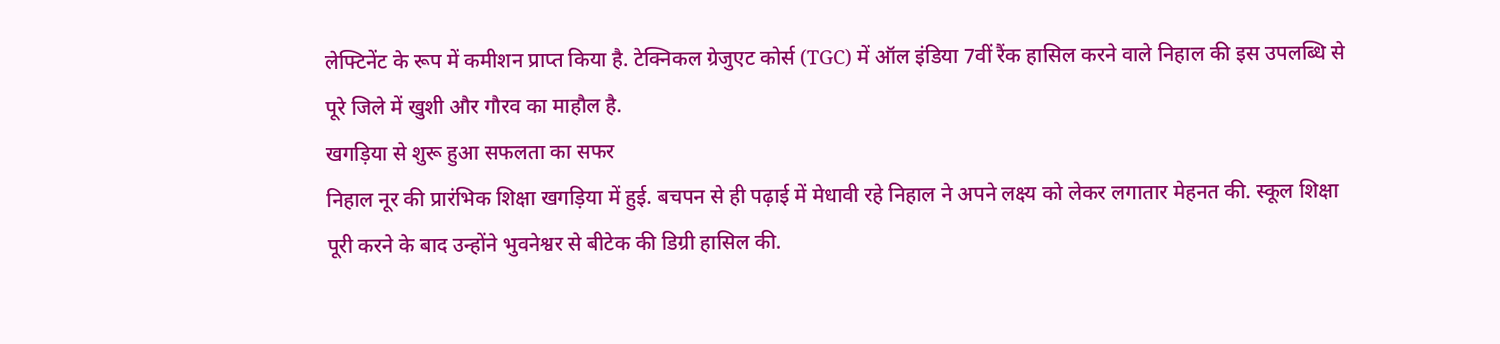लेफ्टिनेंट के रूप में कमीशन प्राप्त किया है. टेक्निकल ग्रेजुएट कोर्स (TGC) में ऑल इंडिया 7वीं रैंक हासिल करने वाले निहाल की इस उपलब्धि से पूरे जिले में खुशी और गौरव का माहौल है.
खगड़िया से शुरू हुआ सफलता का सफर
निहाल नूर की प्रारंभिक शिक्षा खगड़िया में हुई. बचपन से ही पढ़ाई में मेधावी रहे निहाल ने अपने लक्ष्य को लेकर लगातार मेहनत की. स्कूल शिक्षा पूरी करने के बाद उन्होंने भुवनेश्वर से बीटेक की डिग्री हासिल की.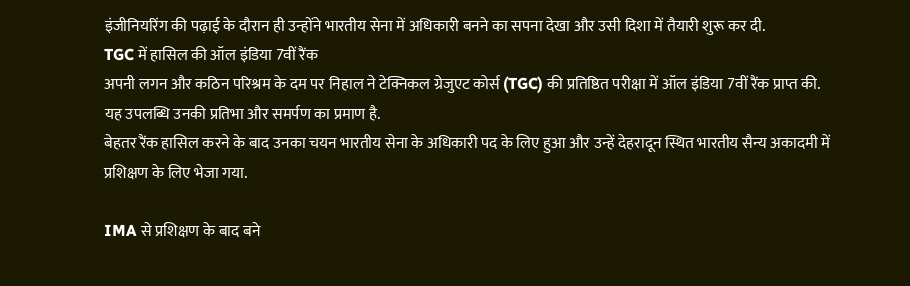इंजीनियरिंग की पढ़ाई के दौरान ही उन्होंने भारतीय सेना में अधिकारी बनने का सपना देखा और उसी दिशा में तैयारी शुरू कर दी.
TGC में हासिल की ऑल इंडिया 7वीं रैंक
अपनी लगन और कठिन परिश्रम के दम पर निहाल ने टेक्निकल ग्रेजुएट कोर्स (TGC) की प्रतिष्ठित परीक्षा में ऑल इंडिया 7वीं रैंक प्राप्त की. यह उपलब्धि उनकी प्रतिभा और समर्पण का प्रमाण है.
बेहतर रैंक हासिल करने के बाद उनका चयन भारतीय सेना के अधिकारी पद के लिए हुआ और उन्हें देहरादून स्थित भारतीय सैन्य अकादमी में प्रशिक्षण के लिए भेजा गया.

IMA से प्रशिक्षण के बाद बने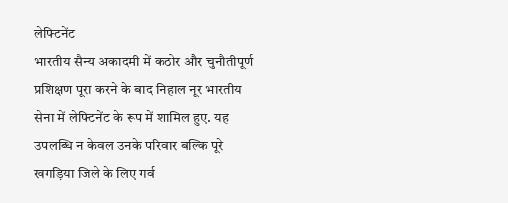लेफ्टिनेंट
भारतीय सैन्य अकादमी में कठोर और चुनौतीपूर्ण प्रशिक्षण पूरा करने के बाद निहाल नूर भारतीय सेना में लेफ्टिनेंट के रूप में शामिल हुए. यह उपलब्धि न केवल उनके परिवार बल्कि पूरे खगड़िया जिले के लिए गर्व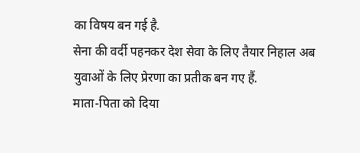का विषय बन गई है.
सेना की वर्दी पहनकर देश सेवा के लिए तैयार निहाल अब युवाओं के लिए प्रेरणा का प्रतीक बन गए हैं.
माता-पिता को दिया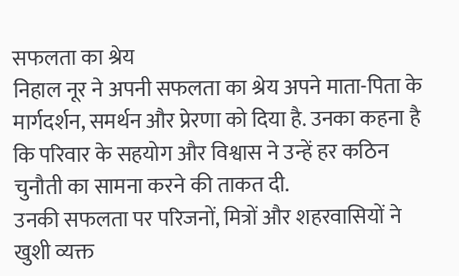सफलता का श्रेय
निहाल नूर ने अपनी सफलता का श्रेय अपने माता-पिता के मार्गदर्शन, समर्थन और प्रेरणा को दिया है. उनका कहना है कि परिवार के सहयोग और विश्वास ने उन्हें हर कठिन चुनौती का सामना करने की ताकत दी.
उनकी सफलता पर परिजनों, मित्रों और शहरवासियों ने खुशी व्यक्त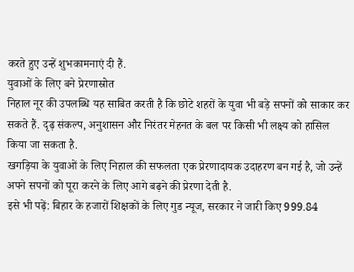करते हुए उन्हें शुभकामनाएं दी हैं.
युवाओं के लिए बने प्रेरणास्रोत
निहाल नूर की उपलब्धि यह साबित करती है कि छोटे शहरों के युवा भी बड़े सपनों को साकार कर सकते हैं. दृढ़ संकल्प, अनुशासन और निरंतर मेहनत के बल पर किसी भी लक्ष्य को हासिल किया जा सकता है.
खगड़िया के युवाओं के लिए निहाल की सफलता एक प्रेरणादायक उदाहरण बन गई है, जो उन्हें अपने सपनों को पूरा करने के लिए आगे बढ़ने की प्रेरणा देती है.
इसे भी पढ़ें: बिहार के हजारों शिक्षकों के लिए गुड न्यूज, सरकार ने जारी किए 999.84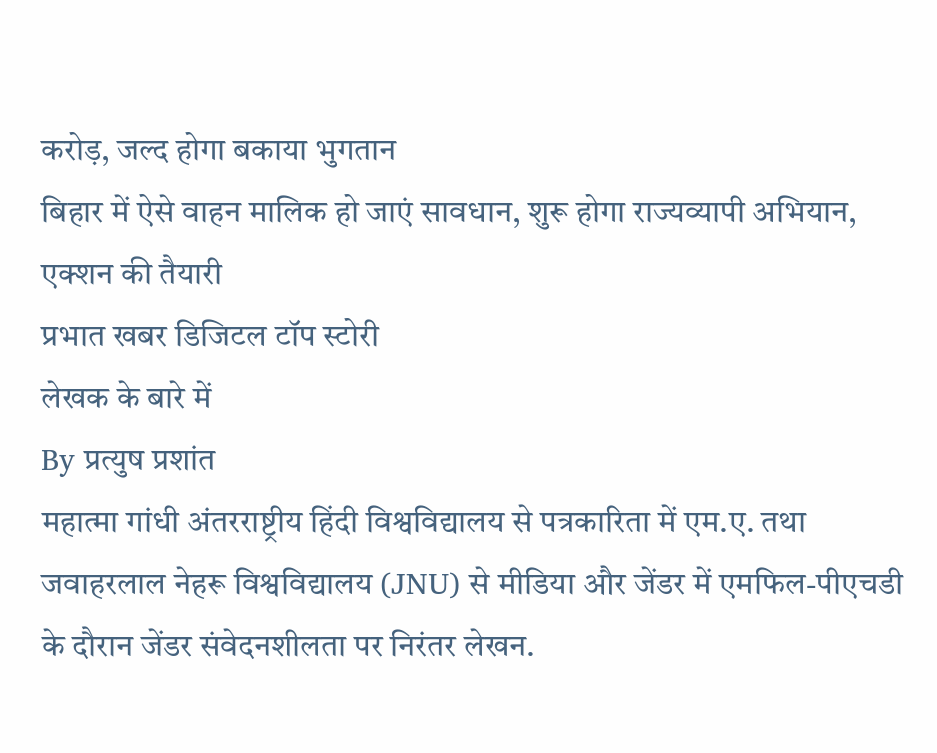करोड़, जल्द होगा बकाया भुगतान
बिहार में ऐसे वाहन मालिक हो जाएं सावधान, शुरू होगा राज्यव्यापी अभियान, एक्शन की तैयारी
प्रभात खबर डिजिटल टॉप स्टोरी
लेखक के बारे में
By प्रत्युष प्रशांत
महात्मा गांधी अंतरराष्ट्रीय हिंदी विश्वविद्यालय से पत्रकारिता में एम.ए. तथा जवाहरलाल नेहरू विश्वविद्यालय (JNU) से मीडिया और जेंडर में एमफिल-पीएचडी के दौरान जेंडर संवेदनशीलता पर निरंतर लेखन.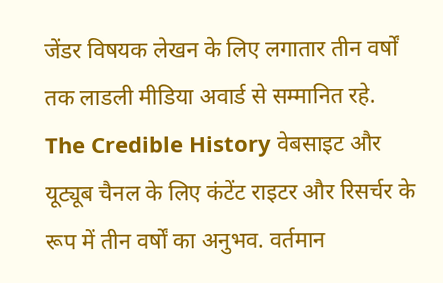जेंडर विषयक लेखन के लिए लगातार तीन वर्षों तक लाडली मीडिया अवार्ड से सम्मानित रहे. The Credible History वेबसाइट और यूट्यूब चैनल के लिए कंटेंट राइटर और रिसर्चर के रूप में तीन वर्षों का अनुभव. वर्तमान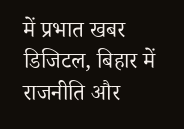में प्रभात खबर डिजिटल, बिहार में राजनीति और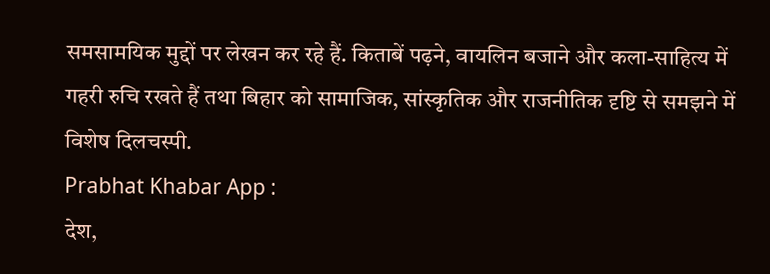समसामयिक मुद्दों पर लेखन कर रहे हैं. किताबें पढ़ने, वायलिन बजाने और कला-साहित्य में गहरी रुचि रखते हैं तथा बिहार को सामाजिक, सांस्कृतिक और राजनीतिक दृष्टि से समझने में विशेष दिलचस्पी.
Prabhat Khabar App :
देश,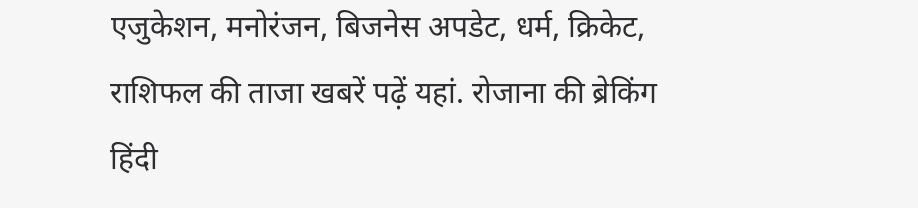एजुकेशन, मनोरंजन, बिजनेस अपडेट, धर्म, क्रिकेट, राशिफल की ताजा खबरें पढ़ें यहां. रोजाना की ब्रेकिंग हिंदी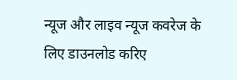न्यूज और लाइव न्यूज कवरेज के लिए डाउनलोड करिए